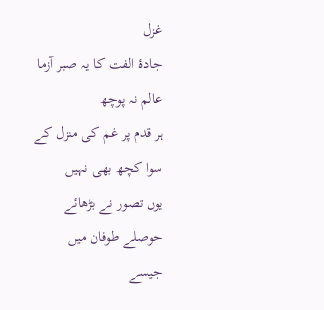غزل
جادۂ الفت کا یہ صبر آزما عالم نہ پوچھ
ہر قدم پر غم کی منزل کے سوا کچھ بھی نہیں
یوں تصور نے بڑھائے حوصلے طوفان میں
جیسے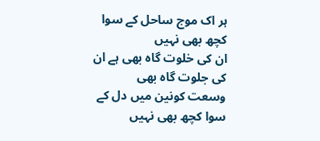ہر اک موج ساحل کے سوا کچھ بھی نہیں
ان کی خلوت گاہ بھی ہے ان کی جلوت گاہ بھی
وسعت کونین میں دل کے سوا کچھ بھی نہیں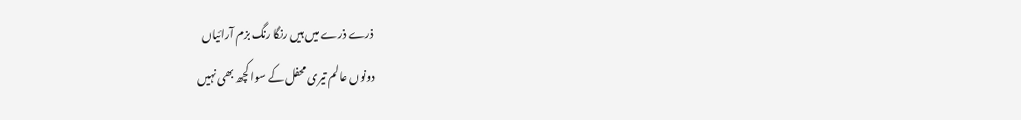ذرے ذرے میں ہیں رنگا رنگ بزم آرائیاں
دونوں عالم تیری محفل کے سوا کچھ بھی نہیں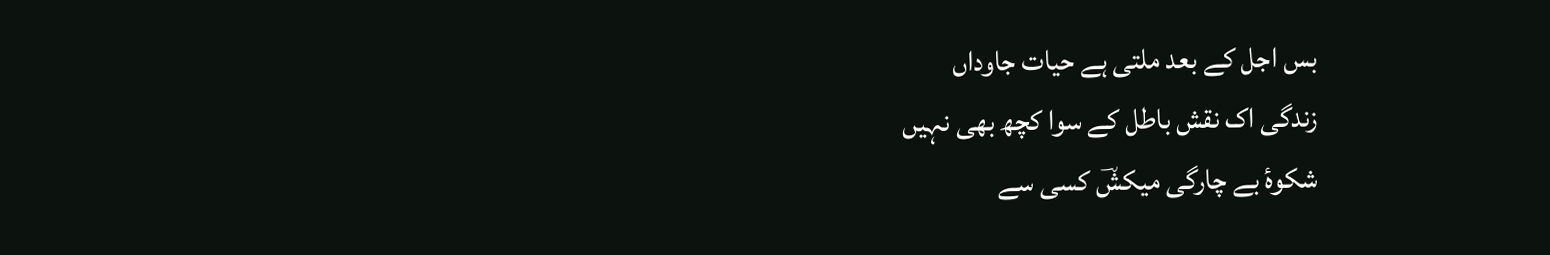بس اجل کے بعد ملتی ہے حیات جاوداں
زندگی اک نقش باطل کے سوا کچھ بھی نہیں
شکوۂ بے چارگی میکشؔ کسی سے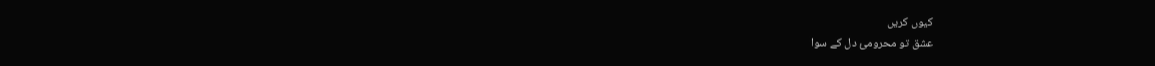کیوں کریں
عشق تو محرومیٔ دل کے سوا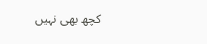کچھ بھی نہیں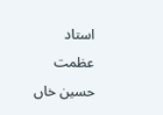استاد عظمت حسین خاں